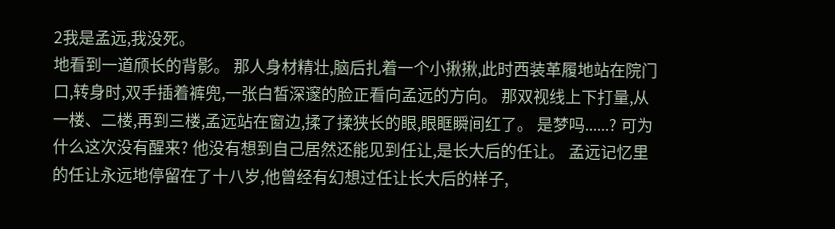2我是孟远,我没死。
地看到一道颀长的背影。 那人身材精壮,脑后扎着一个小揪揪,此时西装革履地站在院门口,转身时,双手插着裤兜,一张白皙深邃的脸正看向孟远的方向。 那双视线上下打量,从一楼、二楼,再到三楼,孟远站在窗边,揉了揉狭长的眼,眼眶瞬间红了。 是梦吗......? 可为什么这次没有醒来? 他没有想到自己居然还能见到任让,是长大后的任让。 孟远记忆里的任让永远地停留在了十八岁,他曾经有幻想过任让长大后的样子,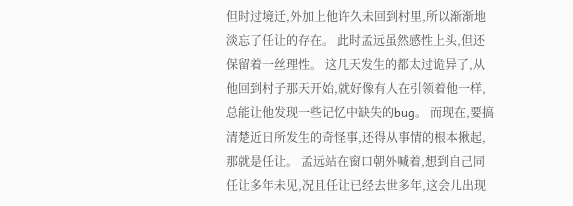但时过境迁,外加上他许久未回到村里,所以渐渐地淡忘了任让的存在。 此时孟远虽然感性上头,但还保留着一丝理性。 这几天发生的都太过诡异了,从他回到村子那天开始,就好像有人在引领着他一样,总能让他发现一些记忆中缺失的bug。 而现在,要搞清楚近日所发生的奇怪事,还得从事情的根本揪起,那就是任让。 孟远站在窗口朝外喊着,想到自己同任让多年未见,况且任让已经去世多年,这会儿出现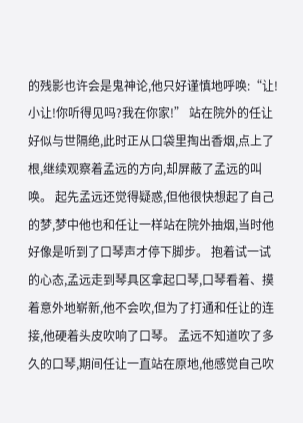的残影也许会是鬼神论,他只好谨慎地呼唤:“让!小让!你听得见吗?我在你家!” 站在院外的任让好似与世隔绝,此时正从口袋里掏出香烟,点上了根,继续观察着孟远的方向,却屏蔽了孟远的叫唤。 起先孟远还觉得疑惑,但他很快想起了自己的梦,梦中他也和任让一样站在院外抽烟,当时他好像是听到了口琴声才停下脚步。 抱着试一试的心态,孟远走到琴具区拿起口琴,口琴看着、摸着意外地崭新,他不会吹,但为了打通和任让的连接,他硬着头皮吹响了口琴。 孟远不知道吹了多久的口琴,期间任让一直站在原地,他感觉自己吹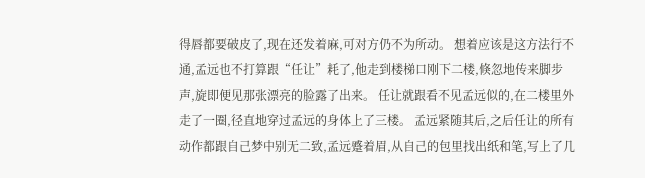得唇都要破皮了,现在还发着麻,可对方仍不为所动。 想着应该是这方法行不通,孟远也不打算跟“任让”耗了,他走到楼梯口刚下二楼,倏忽地传来脚步声,旋即便见那张漂亮的脸露了出来。 任让就跟看不见孟远似的,在二楼里外走了一圈,径直地穿过孟远的身体上了三楼。 孟远紧随其后,之后任让的所有动作都跟自己梦中别无二致,孟远蹙着眉,从自己的包里找出纸和笔,写上了几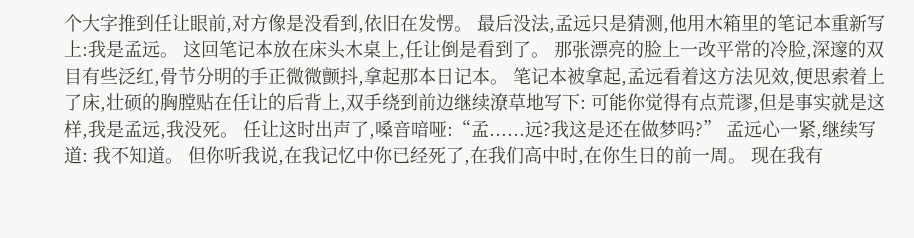个大字推到任让眼前,对方像是没看到,依旧在发愣。 最后没法,孟远只是猜测,他用木箱里的笔记本重新写上:我是孟远。 这回笔记本放在床头木桌上,任让倒是看到了。 那张漂亮的脸上一改平常的冷脸,深邃的双目有些泛红,骨节分明的手正微微颤抖,拿起那本日记本。 笔记本被拿起,孟远看着这方法见效,便思索着上了床,壮硕的胸膛贴在任让的后背上,双手绕到前边继续潦草地写下: 可能你觉得有点荒谬,但是事实就是这样,我是孟远,我没死。 任让这时出声了,嗓音喑哑:“孟......远?我这是还在做梦吗?” 孟远心一紧,继续写道: 我不知道。 但你听我说,在我记忆中你已经死了,在我们高中时,在你生日的前一周。 现在我有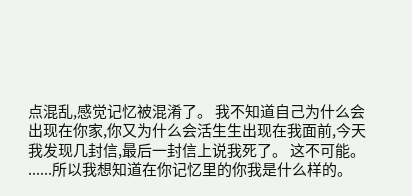点混乱,感觉记忆被混淆了。 我不知道自己为什么会出现在你家,你又为什么会活生生出现在我面前,今天我发现几封信,最后一封信上说我死了。 这不可能。 ......所以我想知道在你记忆里的你我是什么样的。